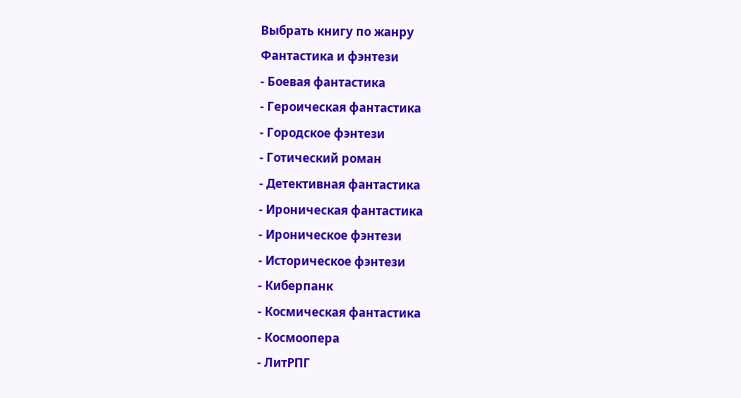Выбрать книгу по жанру
Фантастика и фэнтези
- Боевая фантастика
- Героическая фантастика
- Городское фэнтези
- Готический роман
- Детективная фантастика
- Ироническая фантастика
- Ироническое фэнтези
- Историческое фэнтези
- Киберпанк
- Космическая фантастика
- Космоопера
- ЛитРПГ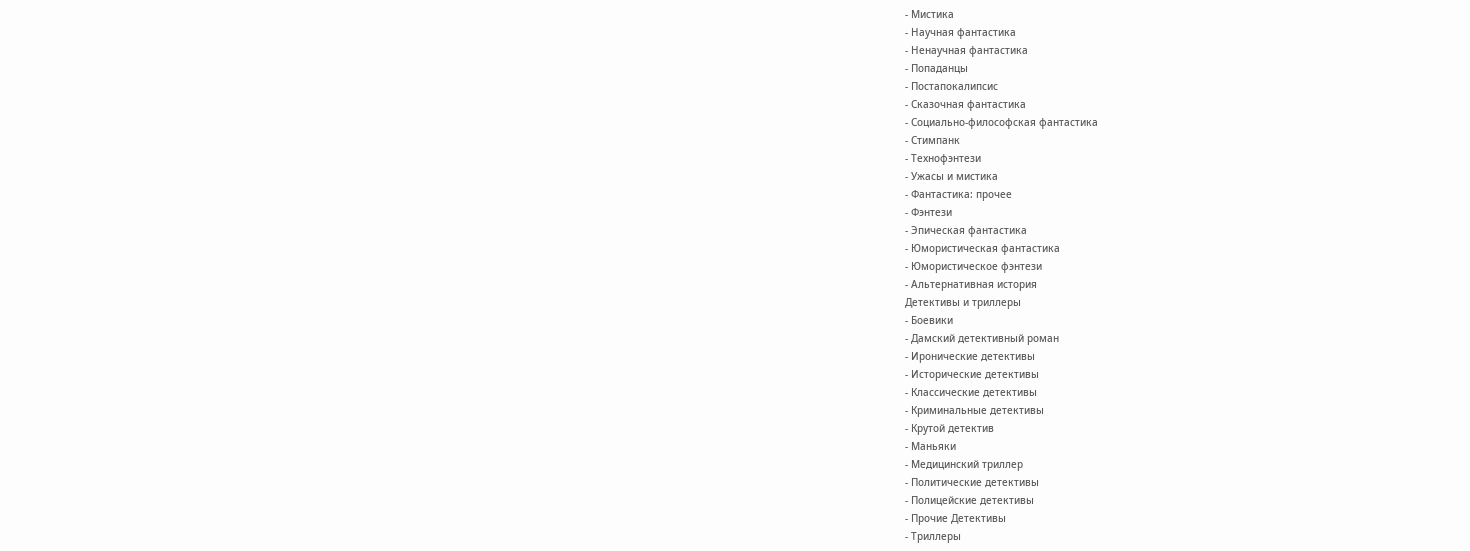- Мистика
- Научная фантастика
- Ненаучная фантастика
- Попаданцы
- Постапокалипсис
- Сказочная фантастика
- Социально-философская фантастика
- Стимпанк
- Технофэнтези
- Ужасы и мистика
- Фантастика: прочее
- Фэнтези
- Эпическая фантастика
- Юмористическая фантастика
- Юмористическое фэнтези
- Альтернативная история
Детективы и триллеры
- Боевики
- Дамский детективный роман
- Иронические детективы
- Исторические детективы
- Классические детективы
- Криминальные детективы
- Крутой детектив
- Маньяки
- Медицинский триллер
- Политические детективы
- Полицейские детективы
- Прочие Детективы
- Триллеры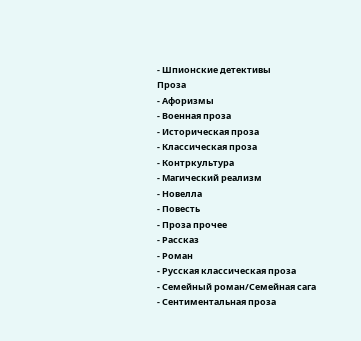- Шпионские детективы
Проза
- Афоризмы
- Военная проза
- Историческая проза
- Классическая проза
- Контркультура
- Магический реализм
- Новелла
- Повесть
- Проза прочее
- Рассказ
- Роман
- Русская классическая проза
- Семейный роман/Семейная сага
- Сентиментальная проза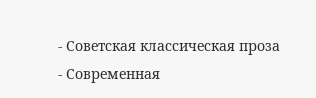- Советская классическая проза
- Современная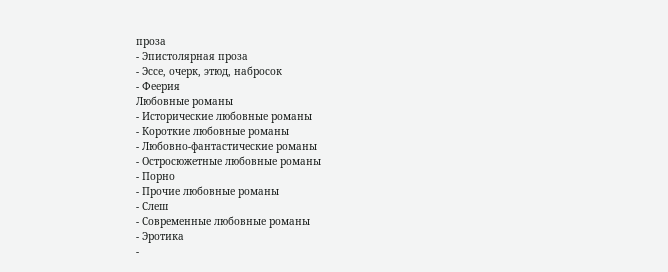проза
- Эпистолярная проза
- Эссе, очерк, этюд, набросок
- Феерия
Любовные романы
- Исторические любовные романы
- Короткие любовные романы
- Любовно-фантастические романы
- Остросюжетные любовные романы
- Порно
- Прочие любовные романы
- Слеш
- Современные любовные романы
- Эротика
-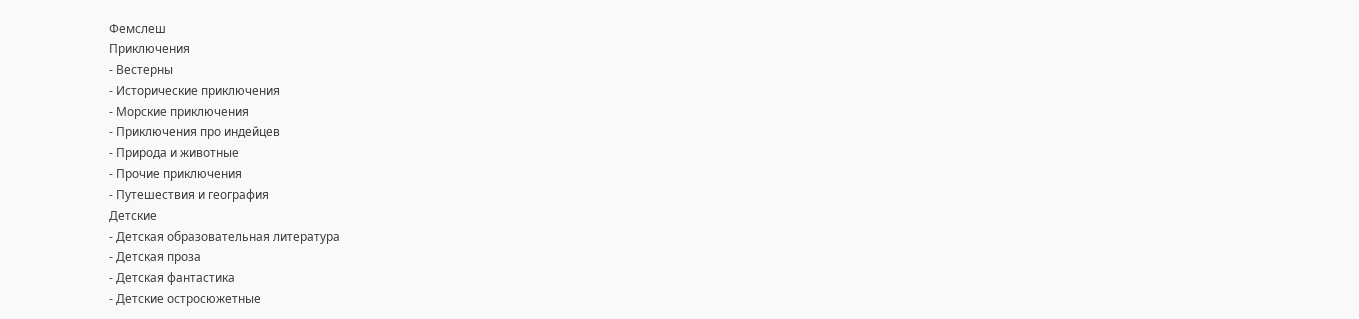Фемслеш
Приключения
- Вестерны
- Исторические приключения
- Морские приключения
- Приключения про индейцев
- Природа и животные
- Прочие приключения
- Путешествия и география
Детские
- Детская образовательная литература
- Детская проза
- Детская фантастика
- Детские остросюжетные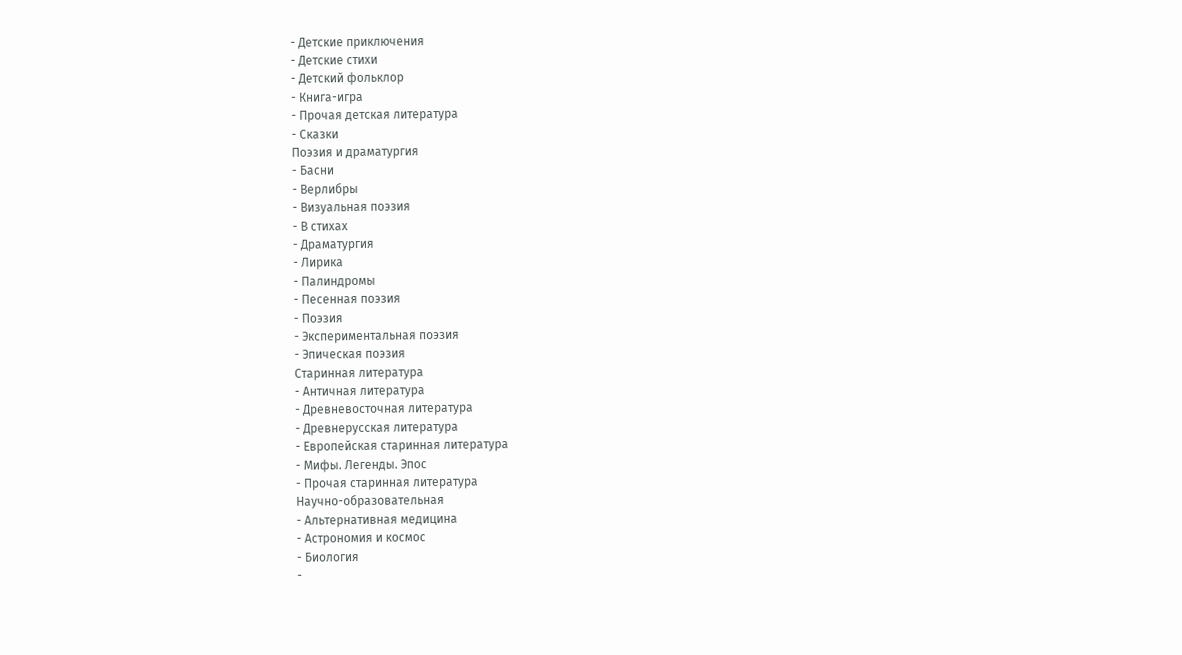- Детские приключения
- Детские стихи
- Детский фольклор
- Книга-игра
- Прочая детская литература
- Сказки
Поэзия и драматургия
- Басни
- Верлибры
- Визуальная поэзия
- В стихах
- Драматургия
- Лирика
- Палиндромы
- Песенная поэзия
- Поэзия
- Экспериментальная поэзия
- Эпическая поэзия
Старинная литература
- Античная литература
- Древневосточная литература
- Древнерусская литература
- Европейская старинная литература
- Мифы. Легенды. Эпос
- Прочая старинная литература
Научно-образовательная
- Альтернативная медицина
- Астрономия и космос
- Биология
-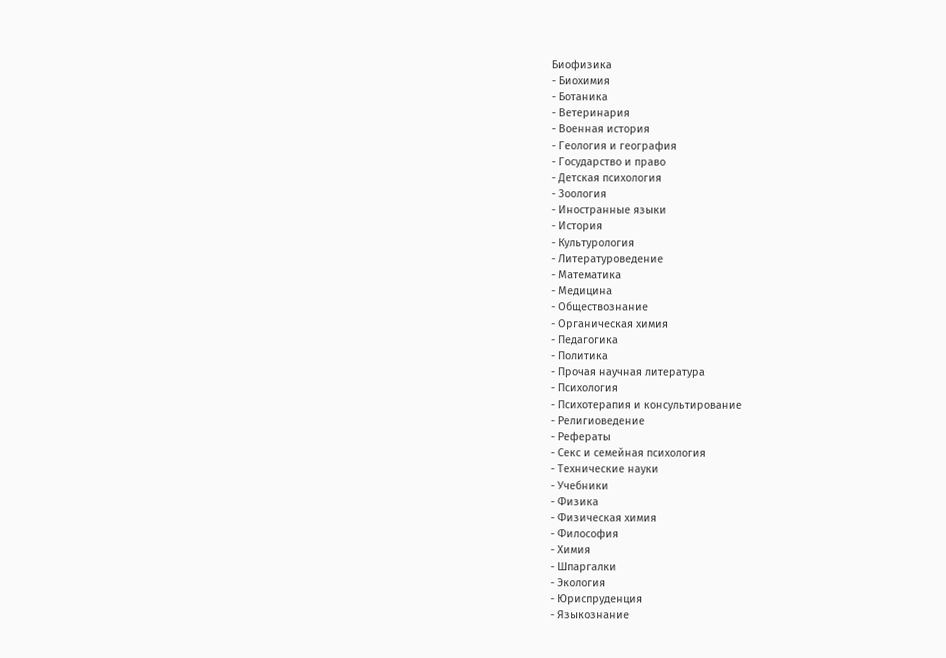Биофизика
- Биохимия
- Ботаника
- Ветеринария
- Военная история
- Геология и география
- Государство и право
- Детская психология
- Зоология
- Иностранные языки
- История
- Культурология
- Литературоведение
- Математика
- Медицина
- Обществознание
- Органическая химия
- Педагогика
- Политика
- Прочая научная литература
- Психология
- Психотерапия и консультирование
- Религиоведение
- Рефераты
- Секс и семейная психология
- Технические науки
- Учебники
- Физика
- Физическая химия
- Философия
- Химия
- Шпаргалки
- Экология
- Юриспруденция
- Языкознание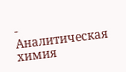- Аналитическая химия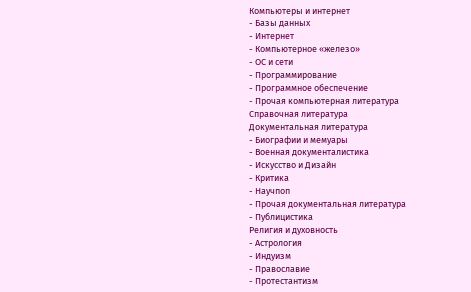Компьютеры и интернет
- Базы данных
- Интернет
- Компьютерное «железо»
- ОС и сети
- Программирование
- Программное обеспечение
- Прочая компьютерная литература
Справочная литература
Документальная литература
- Биографии и мемуары
- Военная документалистика
- Искусство и Дизайн
- Критика
- Научпоп
- Прочая документальная литература
- Публицистика
Религия и духовность
- Астрология
- Индуизм
- Православие
- Протестантизм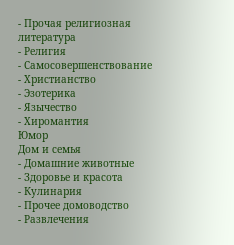- Прочая религиозная литература
- Религия
- Самосовершенствование
- Христианство
- Эзотерика
- Язычество
- Хиромантия
Юмор
Дом и семья
- Домашние животные
- Здоровье и красота
- Кулинария
- Прочее домоводство
- Развлечения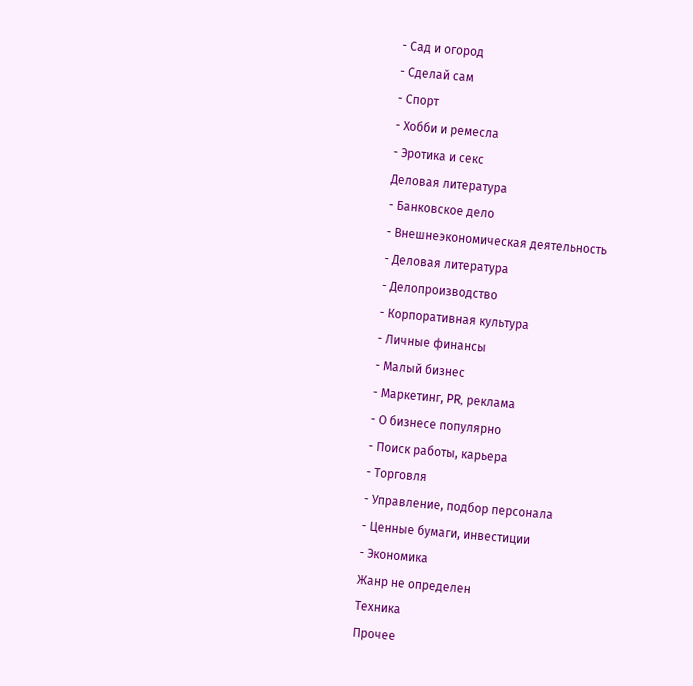- Сад и огород
- Сделай сам
- Спорт
- Хобби и ремесла
- Эротика и секс
Деловая литература
- Банковское дело
- Внешнеэкономическая деятельность
- Деловая литература
- Делопроизводство
- Корпоративная культура
- Личные финансы
- Малый бизнес
- Маркетинг, PR, реклама
- О бизнесе популярно
- Поиск работы, карьера
- Торговля
- Управление, подбор персонала
- Ценные бумаги, инвестиции
- Экономика
Жанр не определен
Техника
Прочее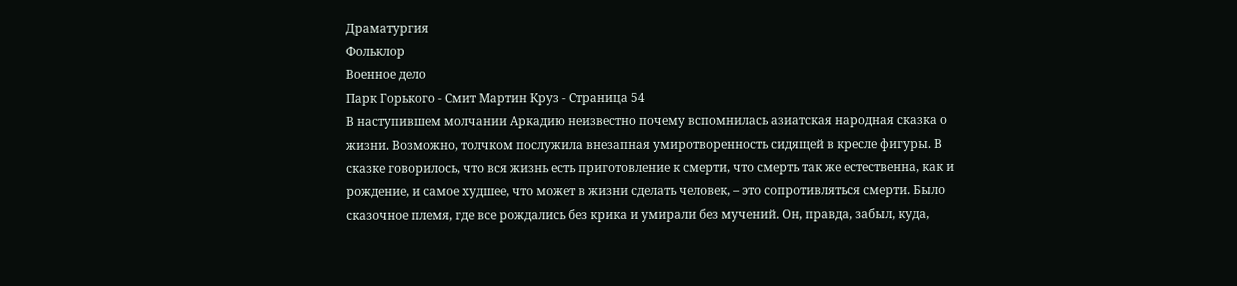Драматургия
Фольклор
Военное дело
Парк Горького - Смит Мартин Круз - Страница 54
В наступившем молчании Аркадию неизвестно почему вспомнилась азиатская народная сказка о жизни. Возможно, толчком послужила внезапная умиротворенность сидящей в кресле фигуры. В сказке говорилось, что вся жизнь есть приготовление к смерти, что смерть так же естественна, как и рождение, и самое худшее, что может в жизни сделать человек, – это сопротивляться смерти. Было сказочное племя, где все рождались без крика и умирали без мучений. Он, правда, забыл, куда,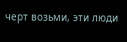черт возьми, эти люди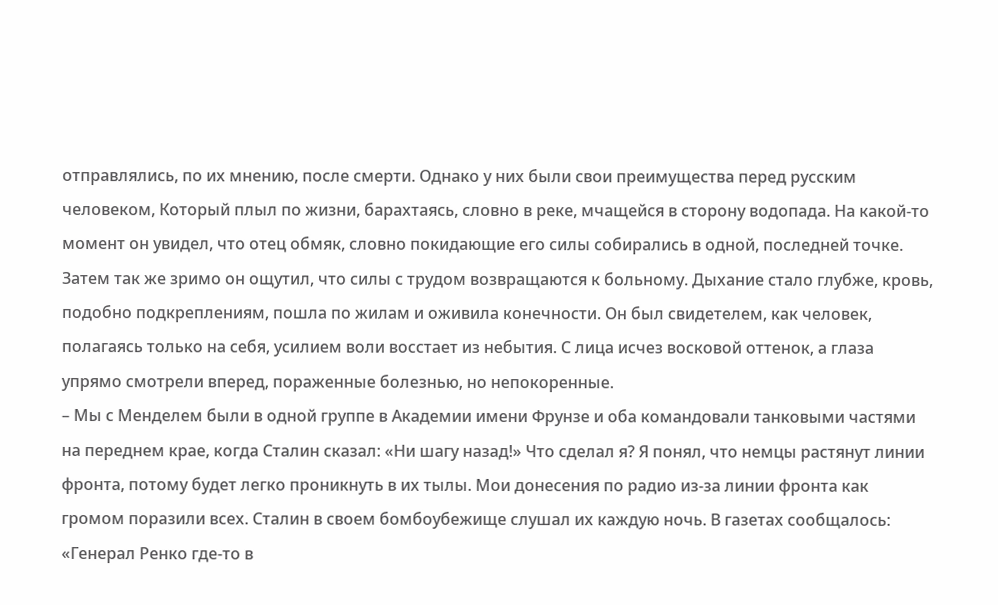отправлялись, по их мнению, после смерти. Однако у них были свои преимущества перед русским человеком, Который плыл по жизни, барахтаясь, словно в реке, мчащейся в сторону водопада. На какой-то момент он увидел, что отец обмяк, словно покидающие его силы собирались в одной, последней точке. Затем так же зримо он ощутил, что силы с трудом возвращаются к больному. Дыхание стало глубже, кровь, подобно подкреплениям, пошла по жилам и оживила конечности. Он был свидетелем, как человек, полагаясь только на себя, усилием воли восстает из небытия. С лица исчез восковой оттенок, а глаза упрямо смотрели вперед, пораженные болезнью, но непокоренные.
– Мы с Менделем были в одной группе в Академии имени Фрунзе и оба командовали танковыми частями на переднем крае, когда Сталин сказал: «Ни шагу назад!» Что сделал я? Я понял, что немцы растянут линии фронта, потому будет легко проникнуть в их тылы. Мои донесения по радио из-за линии фронта как громом поразили всех. Сталин в своем бомбоубежище слушал их каждую ночь. В газетах сообщалось: «Генерал Ренко где-то в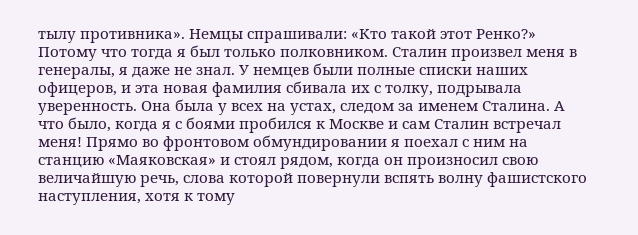тылу противника». Немцы спрашивали: «Кто такой этот Ренко?» Потому что тогда я был только полковником. Сталин произвел меня в генералы, я даже не знал. У немцев были полные списки наших офицеров, и эта новая фамилия сбивала их с толку, подрывала уверенность. Она была у всех на устах, следом за именем Сталина. А что было, когда я с боями пробился к Москве и сам Сталин встречал меня! Прямо во фронтовом обмундировании я поехал с ним на станцию «Маяковская» и стоял рядом, когда он произносил свою величайшую речь, слова которой повернули вспять волну фашистского наступления, хотя к тому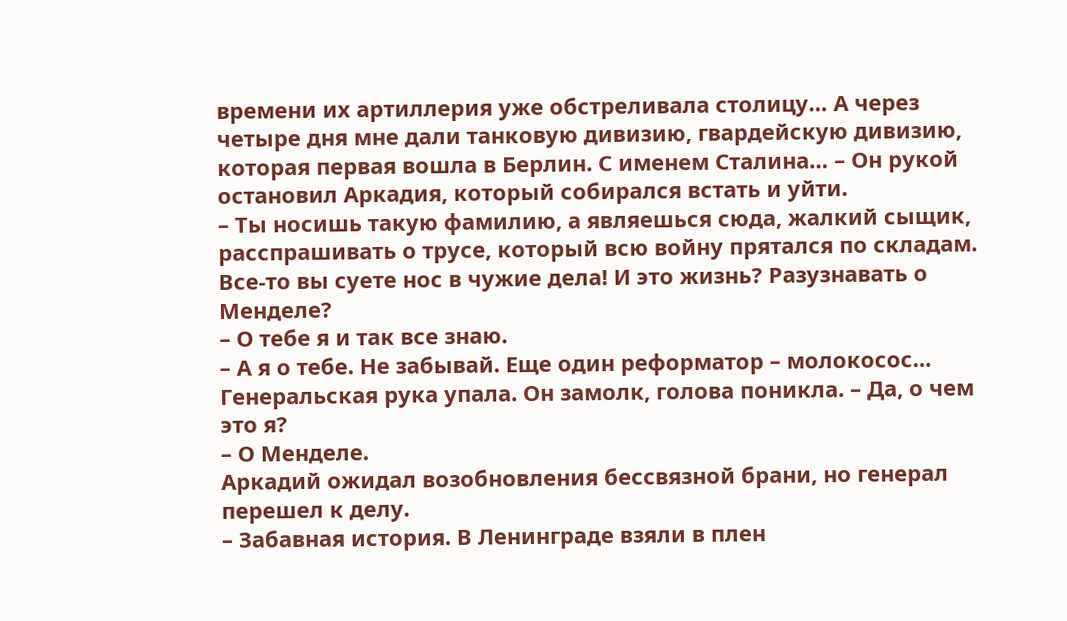времени их артиллерия уже обстреливала столицу… А через четыре дня мне дали танковую дивизию, гвардейскую дивизию, которая первая вошла в Берлин. С именем Сталина… – Он рукой остановил Аркадия, который собирался встать и уйти.
– Ты носишь такую фамилию, а являешься сюда, жалкий сыщик, расспрашивать о трусе, который всю войну прятался по складам. Все-то вы суете нос в чужие дела! И это жизнь? Разузнавать о Менделе?
– О тебе я и так все знаю.
– А я о тебе. Не забывай. Еще один реформатор – молокосос… Генеральская рука упала. Он замолк, голова поникла. – Да, о чем это я?
– О Менделе.
Аркадий ожидал возобновления бессвязной брани, но генерал перешел к делу.
– Забавная история. В Ленинграде взяли в плен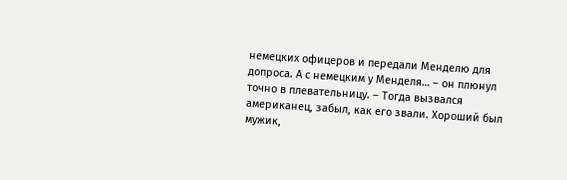немецких офицеров и передали Менделю для допроса. А с немецким у Менделя… – он плюнул точно в плевательницу. – Тогда вызвался американец, забыл, как его звали. Хороший был мужик,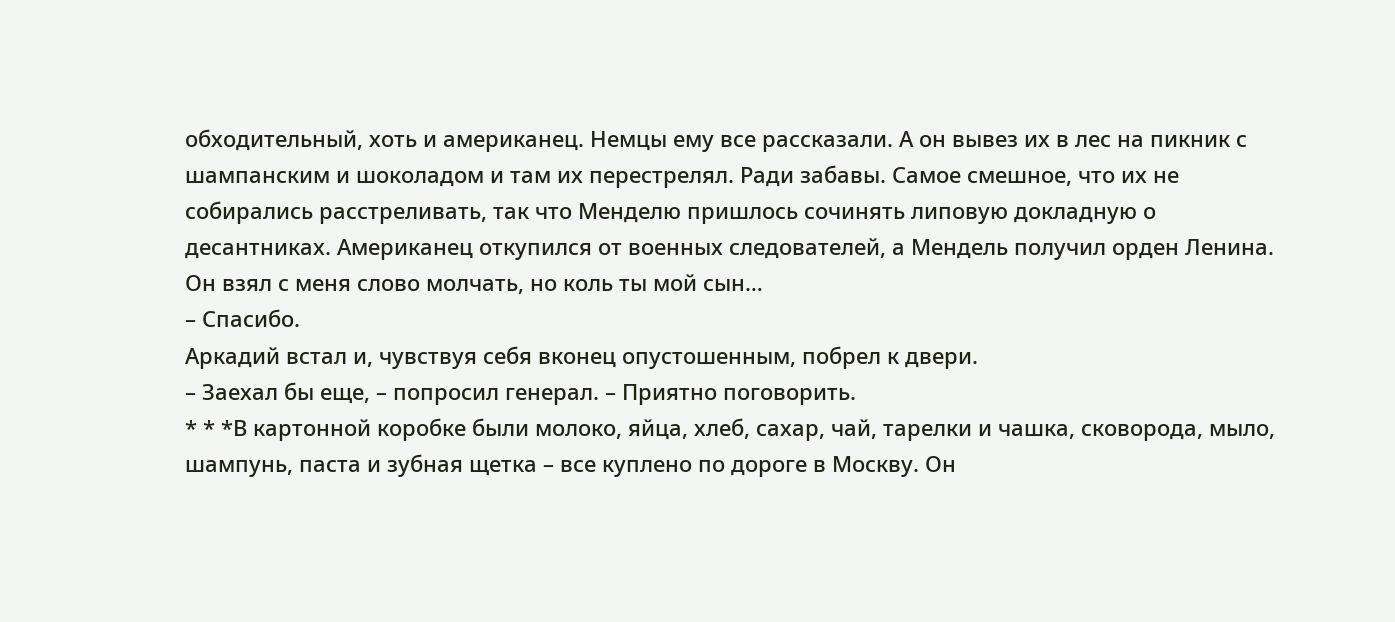обходительный, хоть и американец. Немцы ему все рассказали. А он вывез их в лес на пикник с шампанским и шоколадом и там их перестрелял. Ради забавы. Самое смешное, что их не собирались расстреливать, так что Менделю пришлось сочинять липовую докладную о десантниках. Американец откупился от военных следователей, а Мендель получил орден Ленина. Он взял с меня слово молчать, но коль ты мой сын…
– Спасибо.
Аркадий встал и, чувствуя себя вконец опустошенным, побрел к двери.
– Заехал бы еще, – попросил генерал. – Приятно поговорить.
* * *В картонной коробке были молоко, яйца, хлеб, сахар, чай, тарелки и чашка, сковорода, мыло, шампунь, паста и зубная щетка – все куплено по дороге в Москву. Он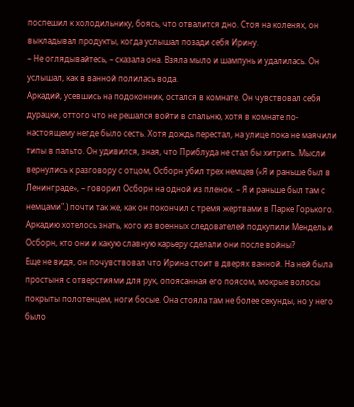поспешил к холодильнику, боясь, что отвалится дно. Стоя на коленях, он выкладывал продукты, когда услышал позади себя Ирину.
– Не оглядывайтесь, – сказала она. Взяла мыло и шампунь и удалилась. Он услышал, как в ванной полилась вода.
Аркадий, усевшись на подоконник, остался в комнате. Он чувствовал себя дурацки, оттого что не решался войти в спальню, хотя в комнате по-настоящему негде было сесть. Хотя дождь перестал, на улице пока не маячили типы в пальто. Он удивился, зная, что Приблуда не стал бы хитрить. Мысли вернулись к разговору с отцом, Осборн убил трех немцев («Я и раньше был в Ленинграде», – говорил Осборн на одной из пленок. – Я и раньше был там с немцами".) почти так же, как он покончил с тремя жертвами в Парке Горького. Аркадию хотелось знать, кого из военных следователей подкупили Мендель и Осборн, кто они и какую славную карьеру сделали они после войны?
Еще не видя, он почувствовал что Ирина стоит в дверях ванной. На ней была простыня с отверстиями для рук, опоясанная его поясом, мокрые волосы покрыты полотенцем, ноги босые. Она стояла там не более секунды, но у него было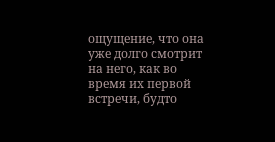ощущение, что она уже долго смотрит на него, как во время их первой встречи, будто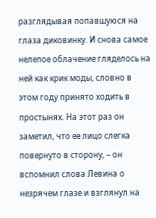разглядывая попавшуюся на глаза диковинку. И снова самое нелепое облачение гляделось на ней как крик моды, словно в этом году принято ходить в простынях. На этот раз он заметил, что ее лицо слегка повернуто в сторону, – он вспомнил слова Левина о незрячем глазе и взглянул на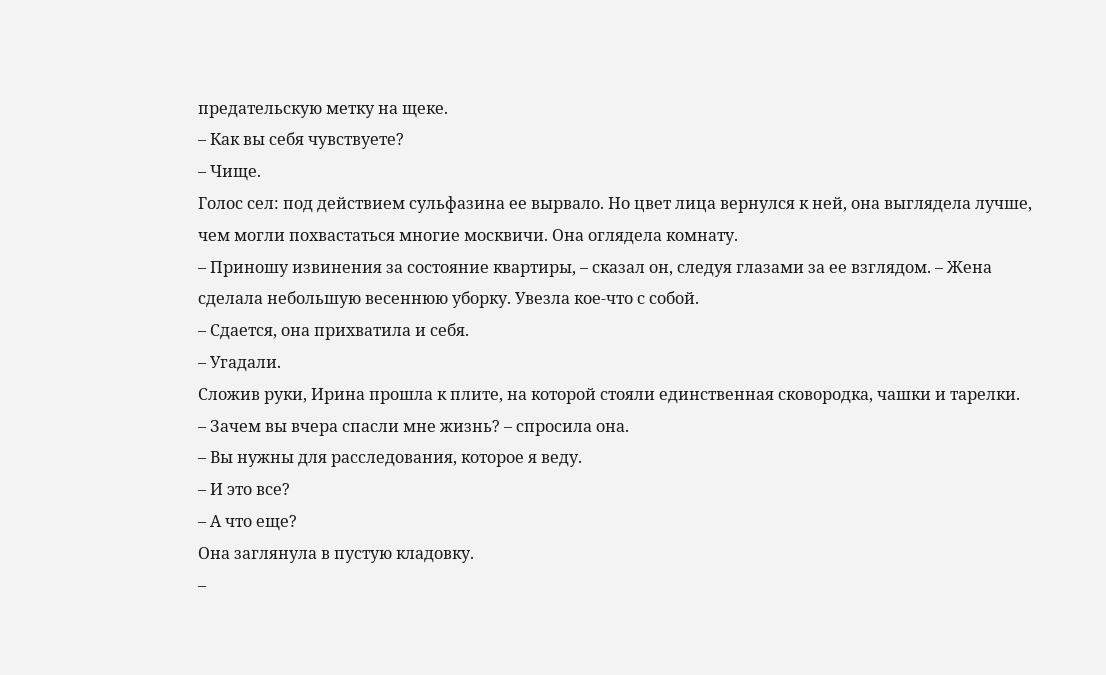предательскую метку на щеке.
– Как вы себя чувствуете?
– Чище.
Голос сел: под действием сульфазина ее вырвало. Но цвет лица вернулся к ней, она выглядела лучше, чем могли похвастаться многие москвичи. Она оглядела комнату.
– Приношу извинения за состояние квартиры, – сказал он, следуя глазами за ее взглядом. – Жена сделала небольшую весеннюю уборку. Увезла кое-что с собой.
– Сдается, она прихватила и себя.
– Угадали.
Сложив руки, Ирина прошла к плите, на которой стояли единственная сковородка, чашки и тарелки.
– Зачем вы вчера спасли мне жизнь? – спросила она.
– Вы нужны для расследования, которое я веду.
– И это все?
– А что еще?
Она заглянула в пустую кладовку.
–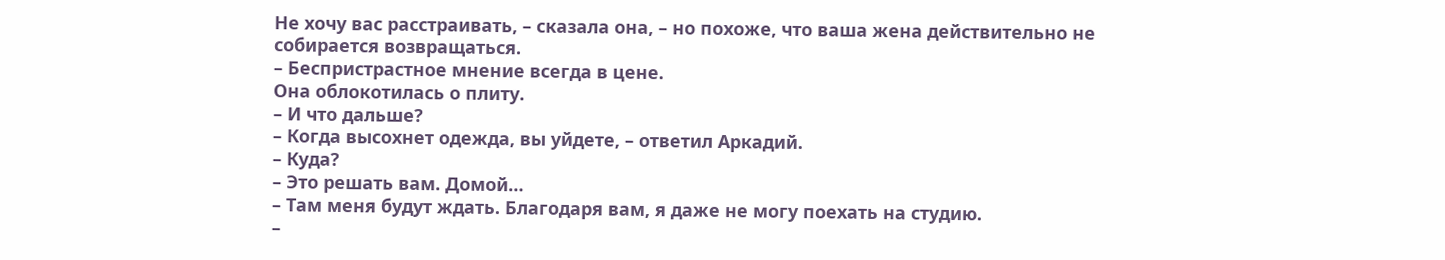Не хочу вас расстраивать, – сказала она, – но похоже, что ваша жена действительно не собирается возвращаться.
– Беспристрастное мнение всегда в цене.
Она облокотилась о плиту.
– И что дальше?
– Когда высохнет одежда, вы уйдете, – ответил Аркадий.
– Куда?
– Это решать вам. Домой…
– Там меня будут ждать. Благодаря вам, я даже не могу поехать на студию.
–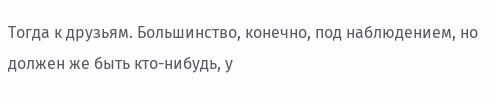Тогда к друзьям. Большинство, конечно, под наблюдением, но должен же быть кто-нибудь, у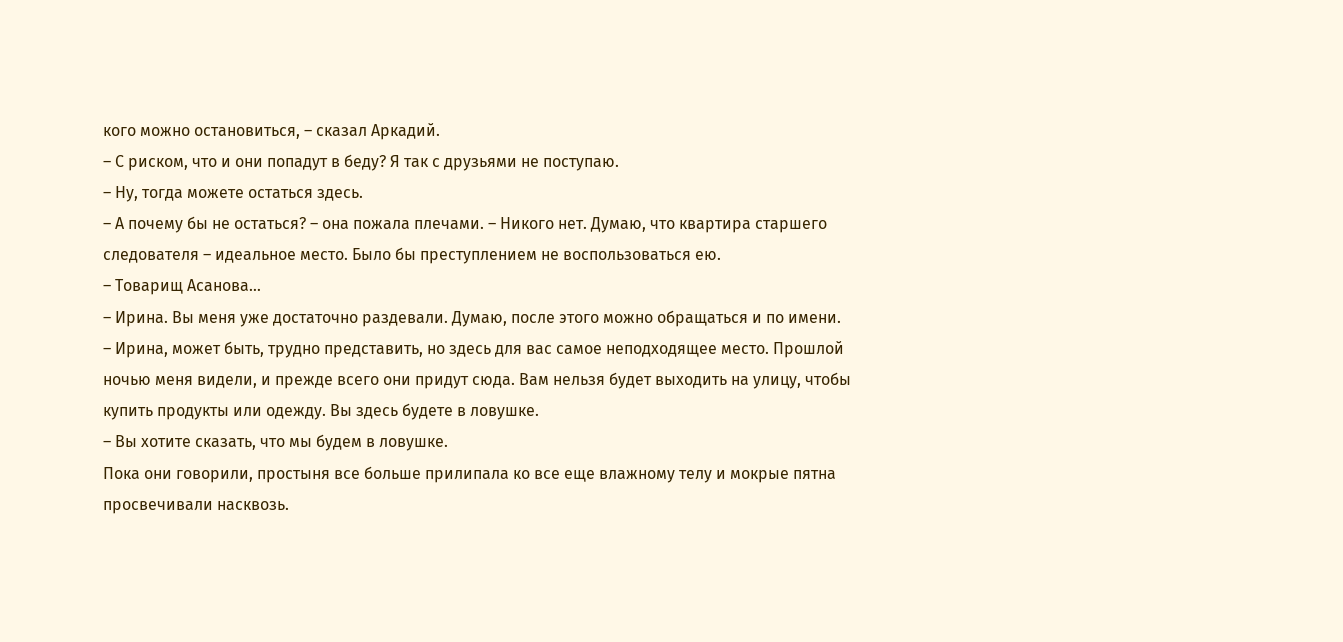кого можно остановиться, – сказал Аркадий.
– С риском, что и они попадут в беду? Я так с друзьями не поступаю.
– Ну, тогда можете остаться здесь.
– А почему бы не остаться? – она пожала плечами. – Никого нет. Думаю, что квартира старшего следователя – идеальное место. Было бы преступлением не воспользоваться ею.
– Товарищ Асанова…
– Ирина. Вы меня уже достаточно раздевали. Думаю, после этого можно обращаться и по имени.
– Ирина, может быть, трудно представить, но здесь для вас самое неподходящее место. Прошлой ночью меня видели, и прежде всего они придут сюда. Вам нельзя будет выходить на улицу, чтобы купить продукты или одежду. Вы здесь будете в ловушке.
– Вы хотите сказать, что мы будем в ловушке.
Пока они говорили, простыня все больше прилипала ко все еще влажному телу и мокрые пятна просвечивали насквозь.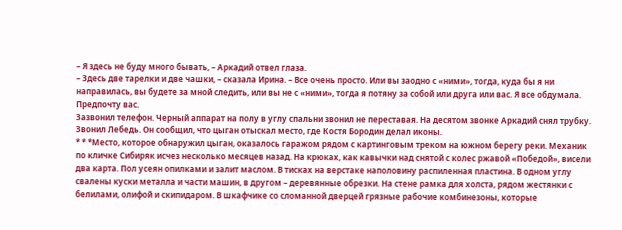– Я здесь не буду много бывать, – Аркадий отвел глаза.
– Здесь две тарелки и две чашки, – сказала Ирина. – Все очень просто. Или вы заодно с «ними», тогда, куда бы я ни направилась, вы будете за мной следить, или вы не с «ними», тогда я потяну за собой или друга или вас. Я все обдумала. Предпочту вас.
Зазвонил телефон. Черный аппарат на полу в углу спальни звонил не переставая. На десятом звонке Аркадий снял трубку.
Звонил Лебедь. Он сообщил, что цыган отыскал место, где Костя Бородин делал иконы.
* * *Место, которое обнаружил цыган, оказалось гаражом рядом с картинговым треком на южном берегу реки. Механик по кличке Сибиряк исчез несколько месяцев назад. На крюках, как кавычки над снятой с колес ржавой «Победой», висели два карта. Пол усеян опилками и залит маслом. В тисках на верстаке наполовину распиленная пластина. В одном углу свалены куски металла и части машин, в другом – деревянные обрезки. На стене рамка для холста, рядом жестянки с белилами, олифой и скипидаром. В шкафчике со сломанной дверцей грязные рабочие комбинезоны, которые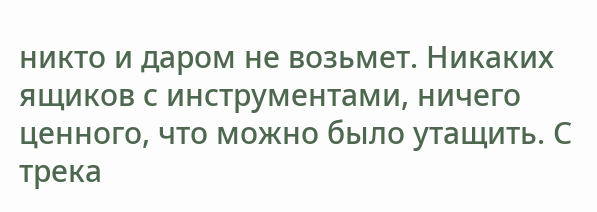никто и даром не возьмет. Никаких ящиков с инструментами, ничего ценного, что можно было утащить. С трека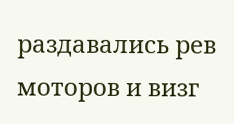раздавались рев моторов и визг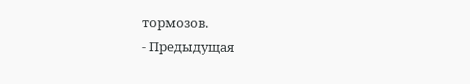тормозов.
- Предыдущая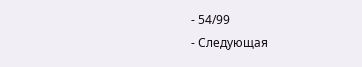- 54/99
- Следующая